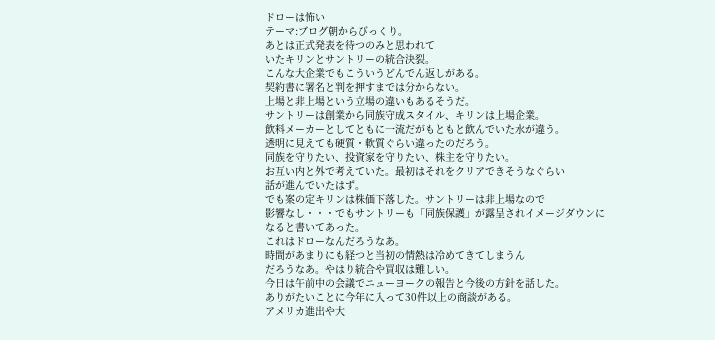ドローは怖い
テーマ:ブログ朝からびっくり。
あとは正式発表を待つのみと思われて
いたキリンとサントリーの統合決裂。
こんな大企業でもこういうどんでん返しがある。
契約書に署名と判を押すまでは分からない。
上場と非上場という立場の違いもあるそうだ。
サントリーは創業から同族守成スタイル、キリンは上場企業。
飲料メーカーとしてともに一流だがもともと飲んでいた水が違う。
透明に見えても硬質・軟質ぐらい違ったのだろう。
同族を守りたい、投資家を守りたい、株主を守りたい。
お互い内と外で考えていた。最初はそれをクリアできそうなぐらい
話が進んでいたはず。
でも案の定キリンは株価下落した。サントリーは非上場なので
影響なし・・・でもサントリーも「同族保護」が露呈されイメージダウンに
なると書いてあった。
これはドローなんだろうなあ。
時間があまりにも経つと当初の情熱は冷めてきてしまうん
だろうなあ。やはり統合や買収は難しい。
今日は午前中の会議でニューヨークの報告と今後の方針を話した。
ありがたいことに今年に入って30件以上の商談がある。
アメリカ進出や大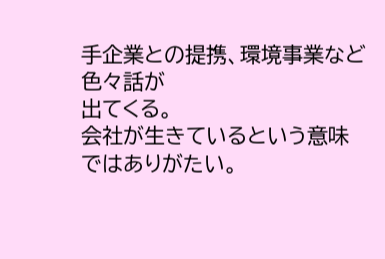手企業との提携、環境事業など色々話が
出てくる。
会社が生きているという意味ではありがたい。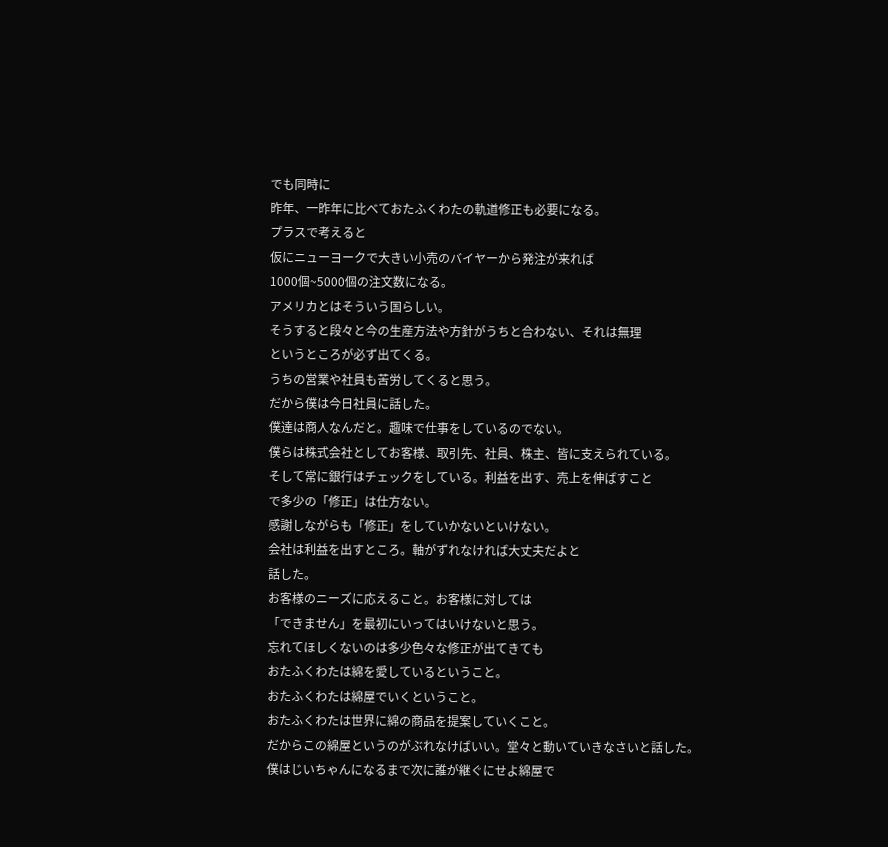でも同時に
昨年、一昨年に比べておたふくわたの軌道修正も必要になる。
プラスで考えると
仮にニューヨークで大きい小売のバイヤーから発注が来れば
1000個~5000個の注文数になる。
アメリカとはそういう国らしい。
そうすると段々と今の生産方法や方針がうちと合わない、それは無理
というところが必ず出てくる。
うちの営業や社員も苦労してくると思う。
だから僕は今日社員に話した。
僕達は商人なんだと。趣味で仕事をしているのでない。
僕らは株式会社としてお客様、取引先、社員、株主、皆に支えられている。
そして常に銀行はチェックをしている。利益を出す、売上を伸ばすこと
で多少の「修正」は仕方ない。
感謝しながらも「修正」をしていかないといけない。
会社は利益を出すところ。軸がずれなければ大丈夫だよと
話した。
お客様のニーズに応えること。お客様に対しては
「できません」を最初にいってはいけないと思う。
忘れてほしくないのは多少色々な修正が出てきても
おたふくわたは綿を愛しているということ。
おたふくわたは綿屋でいくということ。
おたふくわたは世界に綿の商品を提案していくこと。
だからこの綿屋というのがぶれなけばいい。堂々と動いていきなさいと話した。
僕はじいちゃんになるまで次に誰が継ぐにせよ綿屋で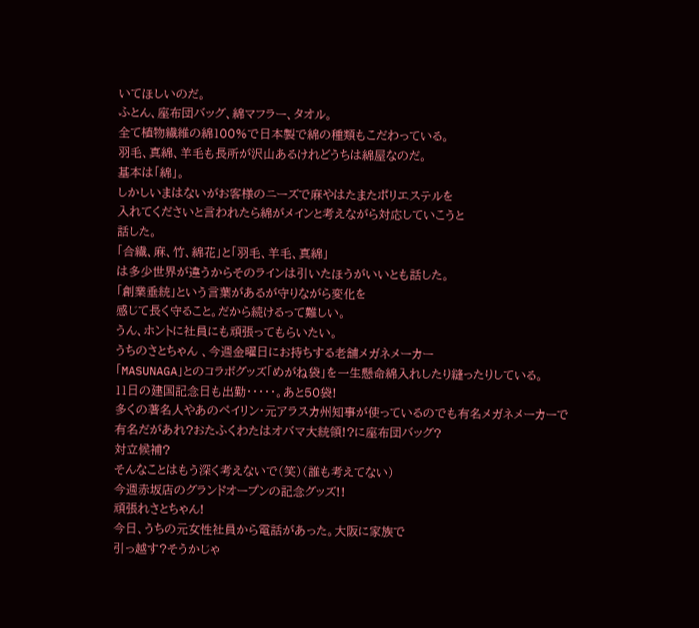いてほしいのだ。
ふとん、座布団バッグ、綿マフラー、タオル。
全て植物繊維の綿100%で日本製で綿の種類もこだわっている。
羽毛、真綿、羊毛も長所が沢山あるけれどうちは綿屋なのだ。
基本は「綿」。
しかしいまはないがお客様のニーズで麻やはたまたポリエステルを
入れてくださいと言われたら綿がメインと考えながら対応していこうと
話した。
「合繊、麻、竹、綿花」と「羽毛、羊毛、真綿」
は多少世界が違うからそのラインは引いたほうがいいとも話した。
「創業垂統」という言葉があるが守りながら変化を
感じて長く守ること。だから続けるって難しい。
うん、ホントに社員にも頑張ってもらいたい。
うちのさとちゃん 、今週金曜日にお持ちする老舗メガネメーカー
「MASUNAGA」とのコラボグッズ「めがね袋」を一生懸命綿入れしたり縫ったりしている。
11日の建国記念日も出勤・・・・・。あと50袋!
多くの著名人やあのペイリン・元アラスカ州知事が使っているのでも有名メガネメーカーで
有名だがあれ?おたふくわたはオバマ大統領!?に座布団バッグ?
対立候補?
そんなことはもう深く考えないで(笑)(誰も考えてない)
今週赤坂店のグランドオープンの記念グッズ!!
頑張れさとちゃん!
今日、うちの元女性社員から電話があった。大阪に家族で
引っ越す?そうかじゃ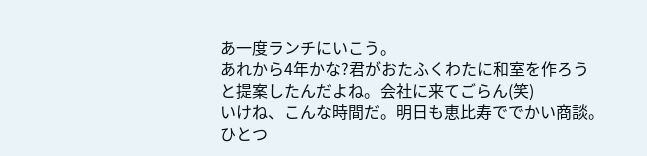あ一度ランチにいこう。
あれから4年かな?君がおたふくわたに和室を作ろう
と提案したんだよね。会社に来てごらん(笑)
いけね、こんな時間だ。明日も恵比寿ででかい商談。
ひとつ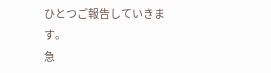ひとつご報告していきます。
急